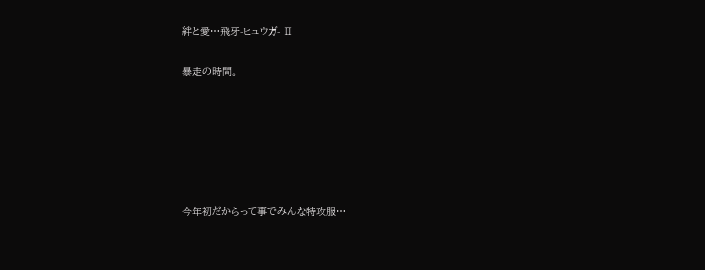絆と愛…飛牙-ヒュウガ- Ⅱ

暴走の時間。






今年初だからって事でみんな特攻服…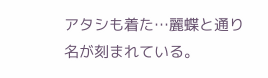アタシも着た…麗蝶と通り名が刻まれている。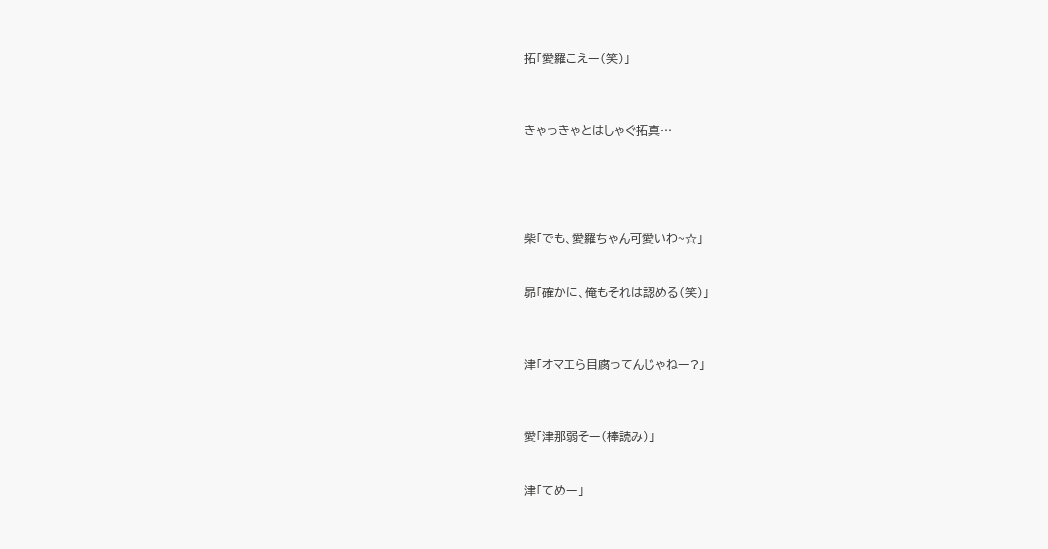拓「愛羅こえー(笑)」



きゃっきゃとはしゃぐ拓真…





柴「でも、愛羅ちゃん可愛いわ~☆」


昴「確かに、俺もそれは認める(笑)」



津「オマエら目腐ってんじゃねー?」



愛「津那弱そー(棒読み)」


津「てめー」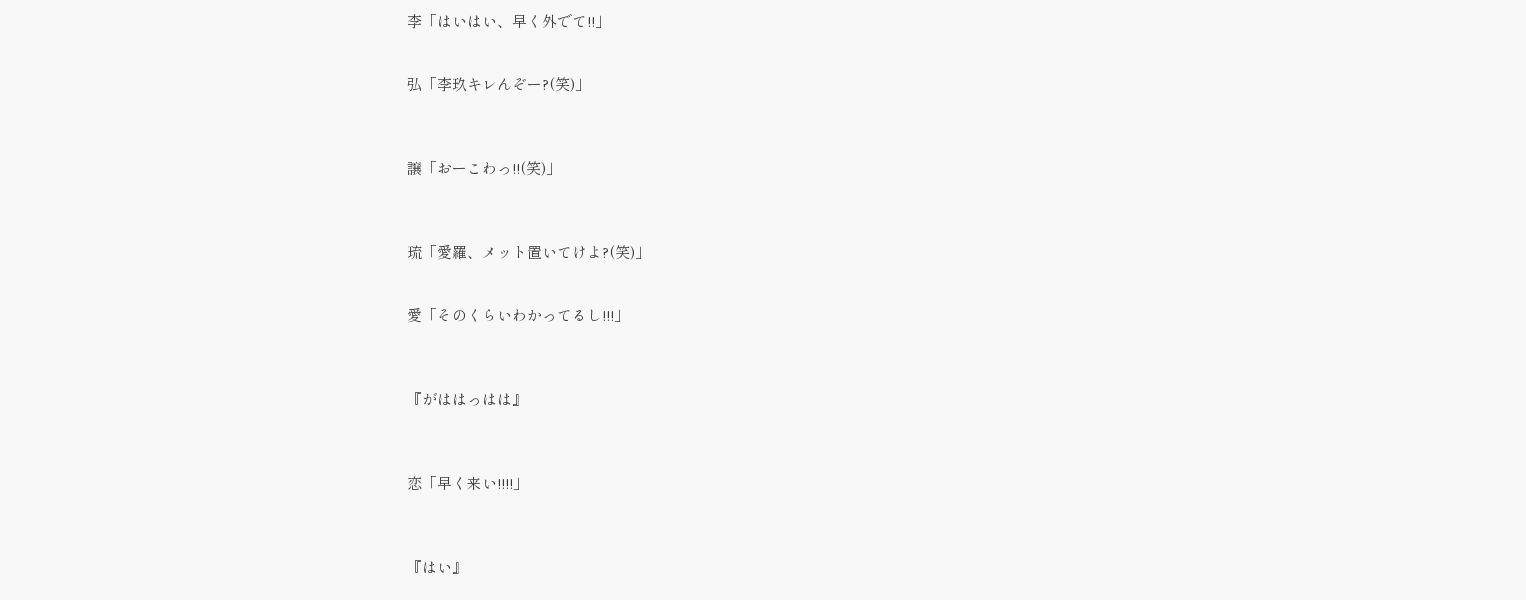李「はいはい、早く外でて!!」


弘「李玖キレんぞー?(笑)」



譲「おーこわっ!!(笑)」



琉「愛羅、メット置いてけよ?(笑)」


愛「そのくらいわかってるし!!!」



『がははっはは』



恋「早く来い!!!!」



『はい』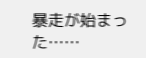暴走が始まった……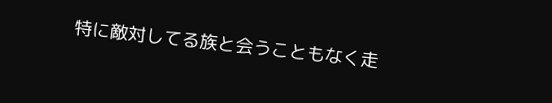特に敵対してる族と会うこともなく走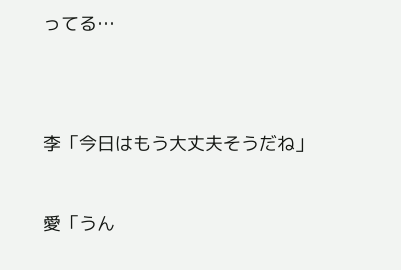ってる…





李「今日はもう大丈夫そうだね」



愛「うん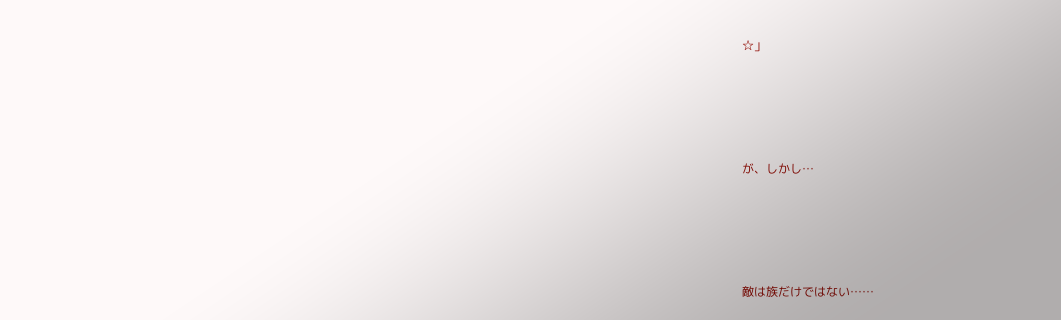☆」






が、しかし…






敵は族だけではない……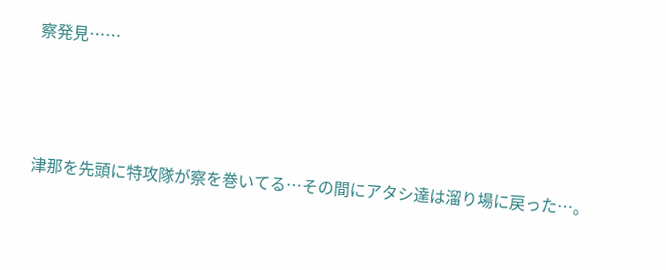察発見……




津那を先頭に特攻隊が察を巻いてる…その間にアタシ達は溜り場に戻った…。